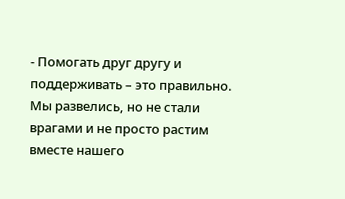- Помогать друг другу и поддерживать – это правильно. Мы развелись, но не стали врагами и не просто растим вместе нашего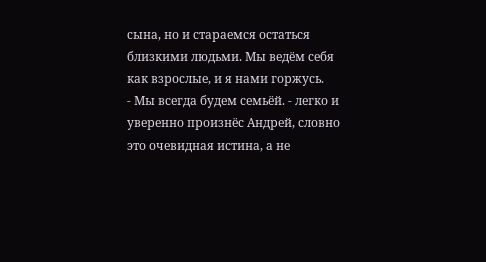сына, но и стараемся остаться близкими людьми. Мы ведём себя как взрослые, и я нами горжусь.
- Мы всегда будем семьёй. - легко и уверенно произнёс Андрей, словно это очевидная истина, а не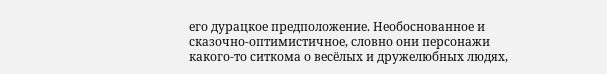его дурацкое предположение. Необоснованное и сказочно-оптимистичное, словно они персонажи какого-то ситкома о весёлых и дружелюбных людях,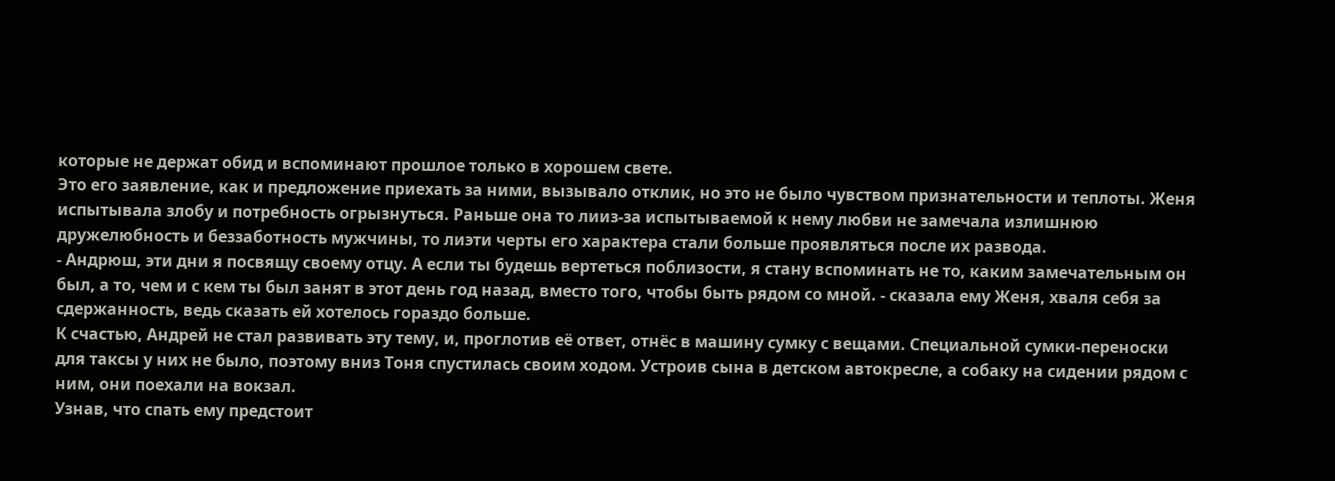которые не держат обид и вспоминают прошлое только в хорошем свете.
Это его заявление, как и предложение приехать за ними, вызывало отклик, но это не было чувством признательности и теплоты. Женя испытывала злобу и потребность огрызнуться. Раньше она то лииз-за испытываемой к нему любви не замечала излишнюю дружелюбность и беззаботность мужчины, то лиэти черты его характера стали больше проявляться после их развода.
- Андрюш, эти дни я посвящу своему отцу. А если ты будешь вертеться поблизости, я стану вспоминать не то, каким замечательным он был, а то, чем и с кем ты был занят в этот день год назад, вместо того, чтобы быть рядом со мной. - сказала ему Женя, хваля себя за сдержанность, ведь сказать ей хотелось гораздо больше.
К счастью, Андрей не стал развивать эту тему, и, проглотив её ответ, отнёс в машину сумку с вещами. Специальной сумки-переноски для таксы у них не было, поэтому вниз Тоня спустилась своим ходом. Устроив сына в детском автокресле, а собаку на сидении рядом с ним, они поехали на вокзал.
Узнав, что спать ему предстоит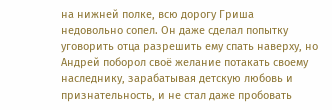на нижней полке, всю дорогу Гриша недовольно сопел. Он даже сделал попытку уговорить отца разрешить ему спать наверху, но Андрей поборол своё желание потакать своему наследнику, зарабатывая детскую любовь и признательность, и не стал даже пробовать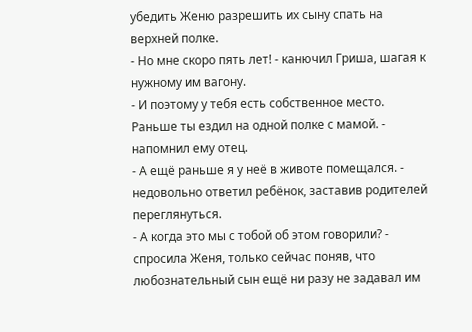убедить Женю разрешить их сыну спать на верхней полке.
- Но мне скоро пять лет! - канючил Гриша, шагая к нужному им вагону.
- И поэтому у тебя есть собственное место. Раньше ты ездил на одной полке с мамой. - напомнил ему отец.
- А ещё раньше я у неё в животе помещался. - недовольно ответил ребёнок, заставив родителей переглянуться.
- А когда это мы с тобой об этом говорили? - спросила Женя, только сейчас поняв, что любознательный сын ещё ни разу не задавал им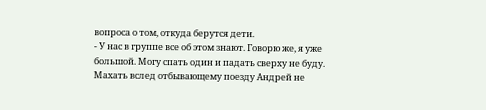вопроса о том, откуда берутся дети.
- У нас в группе все об этом знают. Говорю же, я уже большой. Могу спать один и падать сверху не буду.
Махать вслед отбывающему поезду Андрей не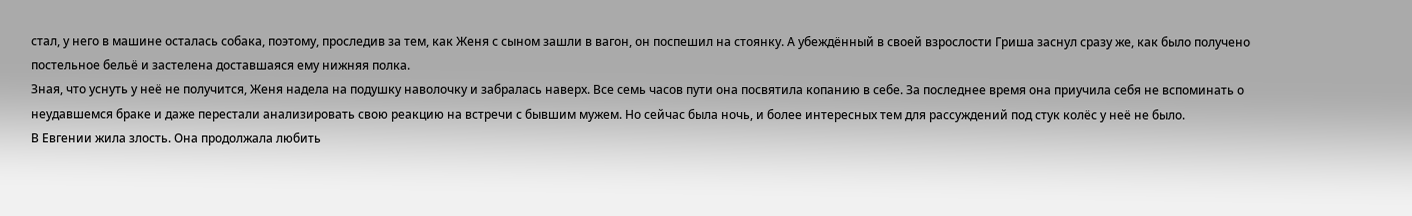стал, у него в машине осталась собака, поэтому, проследив за тем, как Женя с сыном зашли в вагон, он поспешил на стоянку. А убеждённый в своей взрослости Гриша заснул сразу же, как было получено постельное бельё и застелена доставшаяся ему нижняя полка.
Зная, что уснуть у неё не получится, Женя надела на подушку наволочку и забралась наверх. Все семь часов пути она посвятила копанию в себе. За последнее время она приучила себя не вспоминать о неудавшемся браке и даже перестали анализировать свою реакцию на встречи с бывшим мужем. Но сейчас была ночь, и более интересных тем для рассуждений под стук колёс у неё не было.
В Евгении жила злость. Она продолжала любить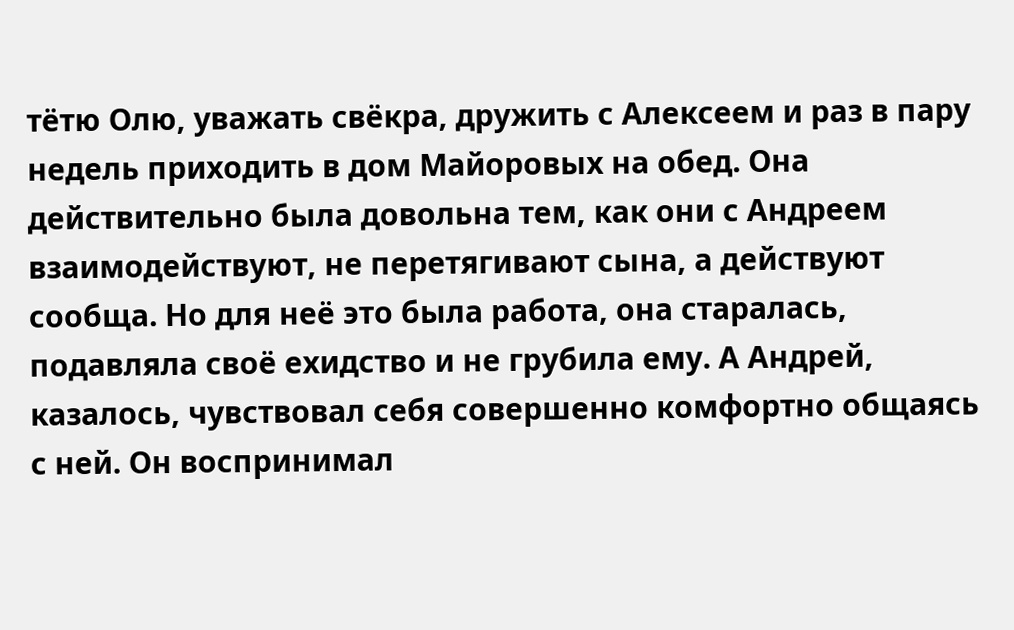тётю Олю, уважать свёкра, дружить с Алексеем и раз в пару недель приходить в дом Майоровых на обед. Она действительно была довольна тем, как они с Андреем взаимодействуют, не перетягивают сына, а действуют сообща. Но для неё это была работа, она старалась, подавляла своё ехидство и не грубила ему. А Андрей, казалось, чувствовал себя совершенно комфортно общаясь с ней. Он воспринимал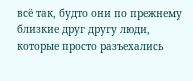всё так, будто они по прежнему близкие друг другу люди, которые просто разъехались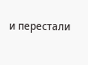и перестали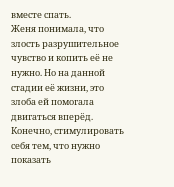вместе спать.
Женя понимала, что злость разрушительное чувство и копить её не нужно. Но на данной стадии её жизни, это злоба ей помогала двигаться вперёд. Конечно, стимулировать себя тем, что нужно показать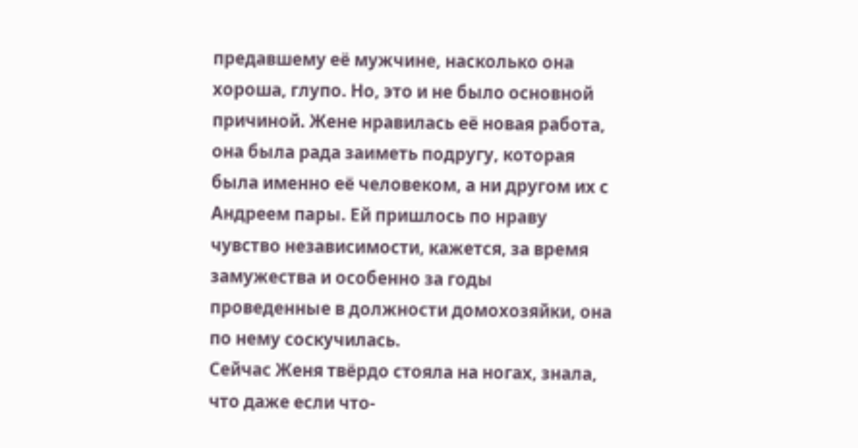предавшему её мужчине, насколько она хороша, глупо. Но, это и не было основной причиной. Жене нравилась её новая работа, она была рада заиметь подругу, которая была именно её человеком, а ни другом их с Андреем пары. Ей пришлось по нраву чувство независимости, кажется, за время замужества и особенно за годы проведенные в должности домохозяйки, она по нему соскучилась.
Сейчас Женя твёрдо стояла на ногах, знала, что даже если что-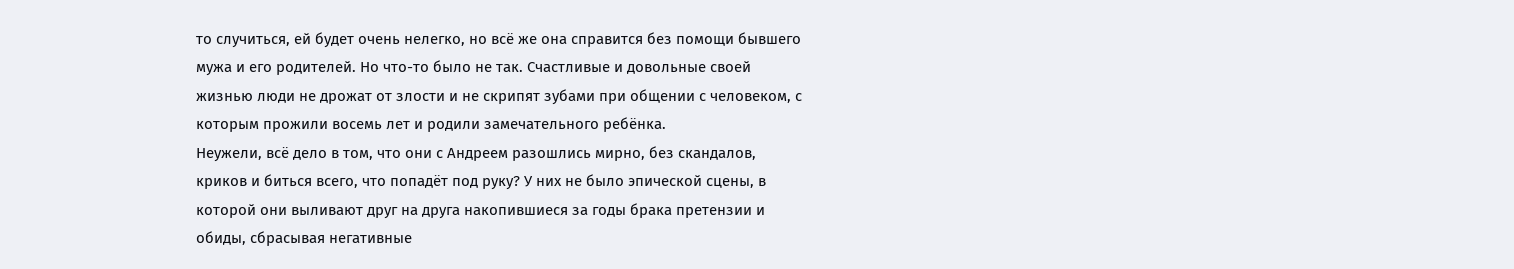то случиться, ей будет очень нелегко, но всё же она справится без помощи бывшего мужа и его родителей. Но что-то было не так. Счастливые и довольные своей жизнью люди не дрожат от злости и не скрипят зубами при общении с человеком, с которым прожили восемь лет и родили замечательного ребёнка.
Неужели, всё дело в том, что они с Андреем разошлись мирно, без скандалов, криков и биться всего, что попадёт под руку? У них не было эпической сцены, в которой они выливают друг на друга накопившиеся за годы брака претензии и обиды, сбрасывая негативные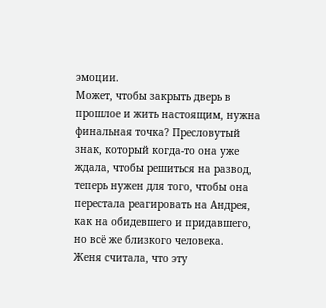эмоции.
Может, чтобы закрыть дверь в прошлое и жить настоящим, нужна финальная точка? Пресловутый знак, который когда-то она уже ждала, чтобы решиться на развод, теперь нужен для того, чтобы она перестала реагировать на Андрея, как на обидевшего и придавшего, но всё же близкого человека.
Женя считала, что эту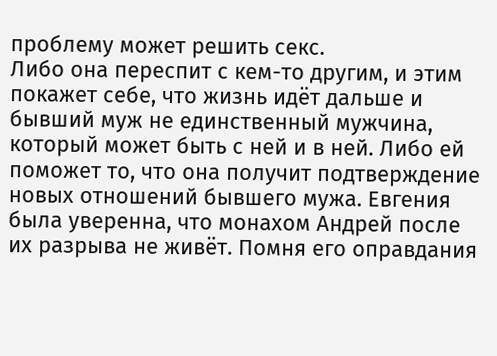проблему может решить секс.
Либо она переспит с кем-то другим, и этим покажет себе, что жизнь идёт дальше и бывший муж не единственный мужчина, который может быть с ней и в ней. Либо ей поможет то, что она получит подтверждение новых отношений бывшего мужа. Евгения была уверенна, что монахом Андрей после их разрыва не живёт. Помня его оправдания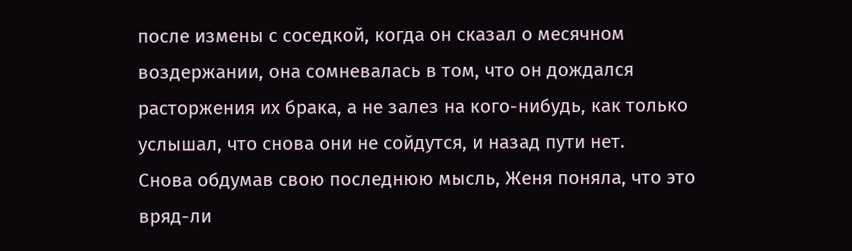после измены с соседкой, когда он сказал о месячном воздержании, она сомневалась в том, что он дождался расторжения их брака, а не залез на кого-нибудь, как только услышал, что снова они не сойдутся, и назад пути нет.
Снова обдумав свою последнюю мысль, Женя поняла, что это вряд-ли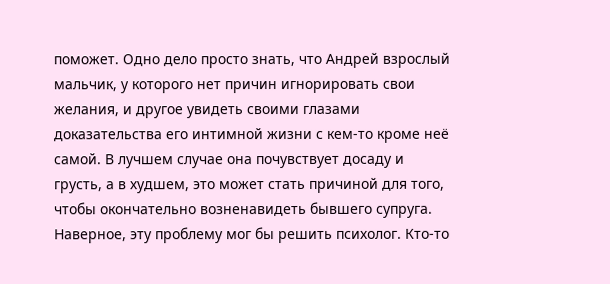поможет. Одно дело просто знать, что Андрей взрослый мальчик, у которого нет причин игнорировать свои желания, и другое увидеть своими глазами доказательства его интимной жизни с кем-то кроме неё самой. В лучшем случае она почувствует досаду и грусть, а в худшем, это может стать причиной для того, чтобы окончательно возненавидеть бывшего супруга.
Наверное, эту проблему мог бы решить психолог. Кто-то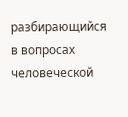разбирающийся в вопросах человеческой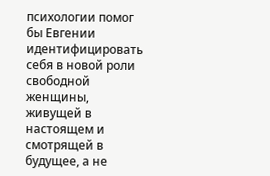психологии помог бы Евгении идентифицировать себя в новой роли свободной женщины, живущей в настоящем и смотрящей в будущее, а не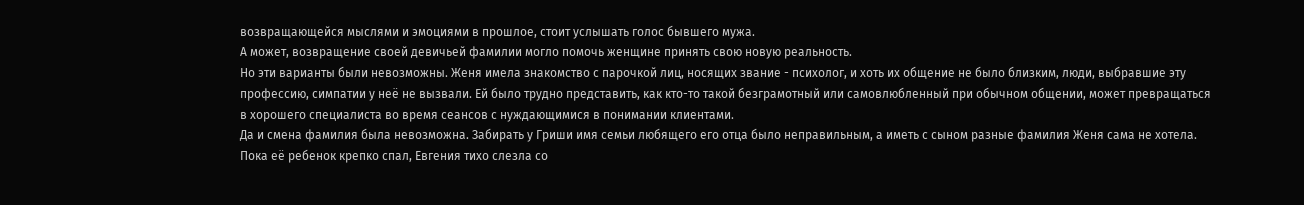возвращающейся мыслями и эмоциями в прошлое, стоит услышать голос бывшего мужа.
А может, возвращение своей девичьей фамилии могло помочь женщине принять свою новую реальность.
Но эти варианты были невозможны. Женя имела знакомство с парочкой лиц, носящих звание - психолог, и хоть их общение не было близким, люди, выбравшие эту профессию, симпатии у неё не вызвали. Ей было трудно представить, как кто-то такой безграмотный или самовлюбленный при обычном общении, может превращаться в хорошего специалиста во время сеансов с нуждающимися в понимании клиентами.
Да и смена фамилия была невозможна. Забирать у Гриши имя семьи любящего его отца было неправильным, а иметь с сыном разные фамилия Женя сама не хотела.
Пока её ребенок крепко спал, Евгения тихо слезла со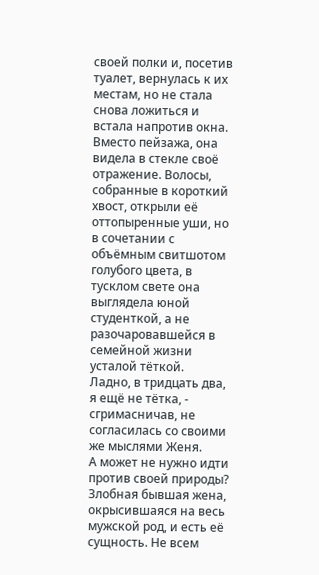своей полки и, посетив туалет, вернулась к их местам, но не стала снова ложиться и встала напротив окна. Вместо пейзажа, она видела в стекле своё отражение. Волосы, собранные в короткий хвост, открыли её оттопыренные уши, но в сочетании с объёмным свитшотом голубого цвета, в тусклом свете она выглядела юной студенткой, а не разочаровавшейся в семейной жизни усталой тёткой.
Ладно, в тридцать два, я ещё не тётка, - сгримасничав, не согласилась со своими же мыслями Женя.
А может не нужно идти против своей природы? Злобная бывшая жена, окрысившаяся на весь мужской род, и есть её сущность. Не всем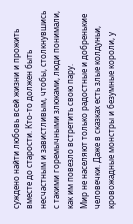суждено найти любовь всей жизни и прожить вместе до старости. Кто-то должен быть несчастным и завистливым, чтобы, столкнувшись с такими горемычными злюками, люди понимали, как им повезло встретить свою пару.
Мир не населяют только радостные и добренькие человечки. Даже в сказках есть злые колдуньи, кровожадные монстры и безумные короли, у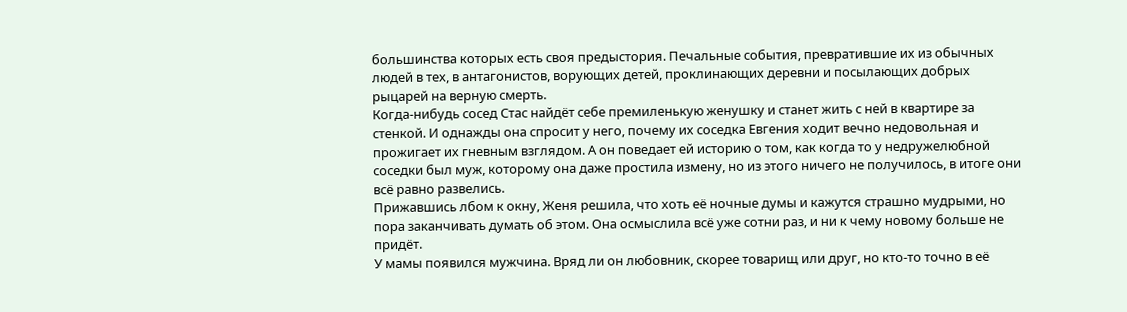большинства которых есть своя предыстория. Печальные события, превратившие их из обычных людей в тех, в антагонистов, ворующих детей, проклинающих деревни и посылающих добрых рыцарей на верную смерть.
Когда-нибудь сосед Стас найдёт себе премиленькую женушку и станет жить с ней в квартире за стенкой. И однажды она спросит у него, почему их соседка Евгения ходит вечно недовольная и прожигает их гневным взглядом. А он поведает ей историю о том, как когда то у недружелюбной соседки был муж, которому она даже простила измену, но из этого ничего не получилось, в итоге они всё равно развелись.
Прижавшись лбом к окну, Женя решила, что хоть её ночные думы и кажутся страшно мудрыми, но пора заканчивать думать об этом. Она осмыслила всё уже сотни раз, и ни к чему новому больше не придёт.
У мамы появился мужчина. Вряд ли он любовник, скорее товарищ или друг, но кто-то точно в её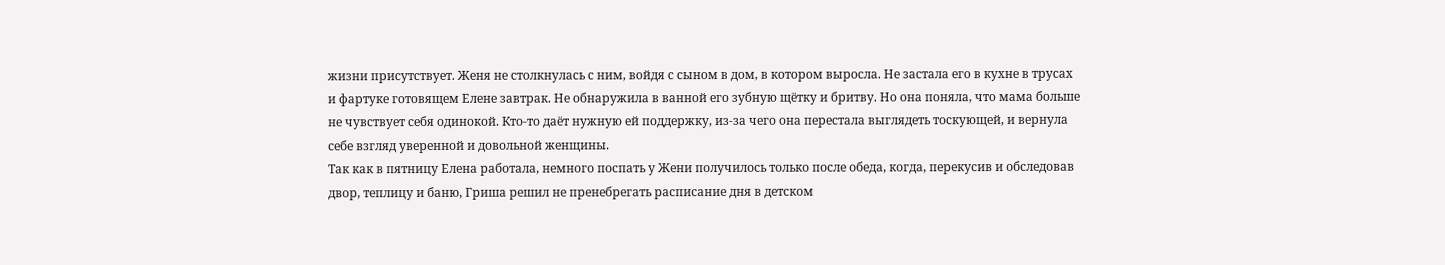жизни присутствует. Женя не столкнулась с ним, войдя с сыном в дом, в котором выросла. Не застала его в кухне в трусах и фартуке готовящем Елене завтрак. Не обнаружила в ванной его зубную щётку и бритву. Но она поняла, что мама больше не чувствует себя одинокой. Кто-то даёт нужную ей поддержку, из-за чего она перестала выглядеть тоскующей, и вернула себе взгляд уверенной и довольной женщины.
Так как в пятницу Елена работала, немного поспать у Жени получилось только после обеда, когда, перекусив и обследовав двор, теплицу и баню, Гриша решил не пренебрегать расписание дня в детском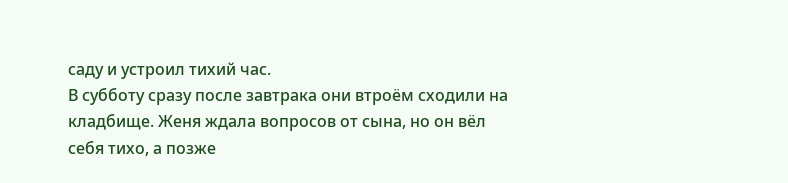саду и устроил тихий час.
В субботу сразу после завтрака они втроём сходили на кладбище. Женя ждала вопросов от сына, но он вёл себя тихо, а позже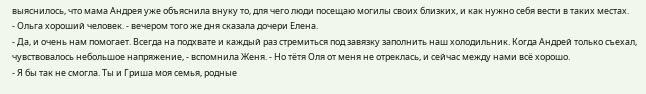выяснилось, что мама Андрея уже объяснила внуку то, для чего люди посещаю могилы своих близких, и как нужно себя вести в таких местах.
- Ольга хороший человек. - вечером того же дня сказала дочери Елена.
- Да, и очень нам помогает. Всегда на подхвате и каждый раз стремиться под завязку заполнить наш холодильник. Когда Андрей только съехал, чувствовалось небольшое напряжение, - вспомнила Женя. - Но тётя Оля от меня не отреклась, и сейчас между нами всё хорошо.
- Я бы так не смогла. Ты и Гриша моя семья, родные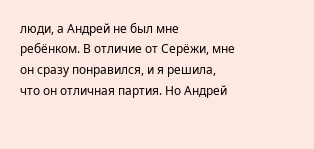люди, а Андрей не был мне ребёнком. В отличие от Серёжи, мне он сразу понравился, и я решила, что он отличная партия. Но Андрей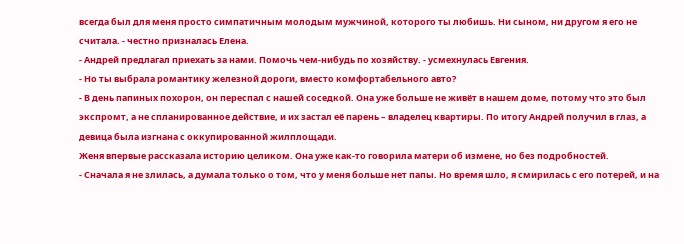всегда был для меня просто симпатичным молодым мужчиной, которого ты любишь. Ни сыном, ни другом я его не считала. - честно призналась Елена.
- Андрей предлагал приехать за нами. Помочь чем-нибудь по хозяйству. - усмехнулась Евгения.
- Но ты выбрала романтику железной дороги, вместо комфортабельного авто?
- В день папиных похорон, он переспал с нашей соседкой. Она уже больше не живёт в нашем доме, потому что это был экспромт, а не спланированное действие, и их застал её парень – владелец квартиры. По итогу Андрей получил в глаз, а девица была изгнана с оккупированной жилплощади.
Женя впервые рассказала историю целиком. Она уже как-то говорила матери об измене, но без подробностей.
- Сначала я не злилась, а думала только о том, что у меня больше нет папы. Но время шло, я смирилась с его потерей, и на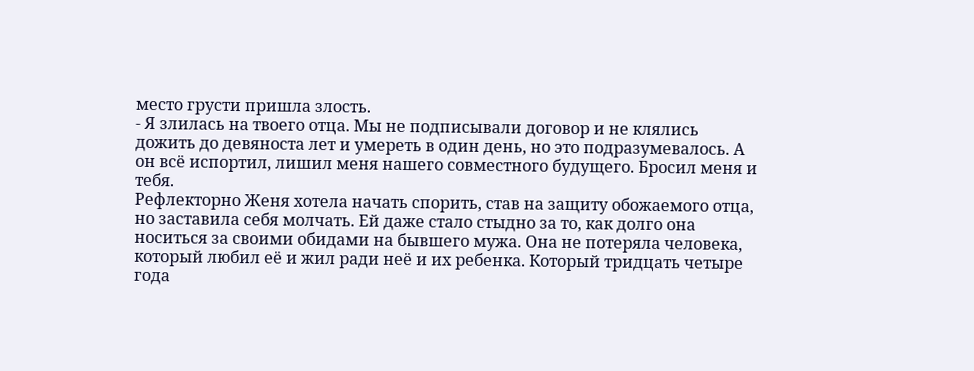место грусти пришла злость.
- Я злилась на твоего отца. Мы не подписывали договор и не клялись дожить до девяноста лет и умереть в один день, но это подразумевалось. А он всё испортил, лишил меня нашего совместного будущего. Бросил меня и тебя.
Рефлекторно Женя хотела начать спорить, став на защиту обожаемого отца, но заставила себя молчать. Ей даже стало стыдно за то, как долго она носиться за своими обидами на бывшего мужа. Она не потеряла человека, который любил её и жил ради неё и их ребенка. Который тридцать четыре года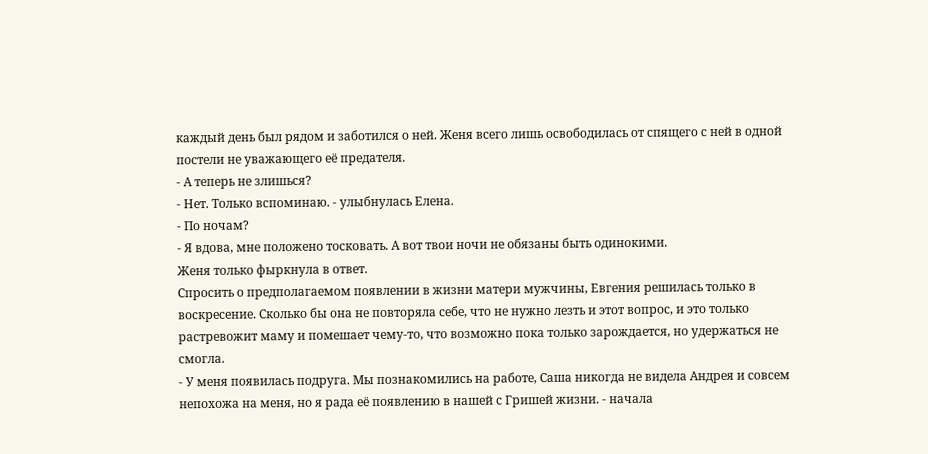каждый день был рядом и заботился о ней. Женя всего лишь освободилась от спящего с ней в одной постели не уважающего её предателя.
- А теперь не злишься?
- Нет. Только вспоминаю. - улыбнулась Елена.
- По ночам?
- Я вдова, мне положено тосковать. А вот твои ночи не обязаны быть одинокими.
Женя только фыркнула в ответ.
Спросить о предполагаемом появлении в жизни матери мужчины, Евгения решилась только в воскресение. Сколько бы она не повторяла себе, что не нужно лезть и этот вопрос, и это только растревожит маму и помешает чему-то, что возможно пока только зарождается, но удержаться не смогла.
- У меня появилась подруга. Мы познакомились на работе, Саша никогда не видела Андрея и совсем непохожа на меня, но я рада её появлению в нашей с Гришей жизни. - начала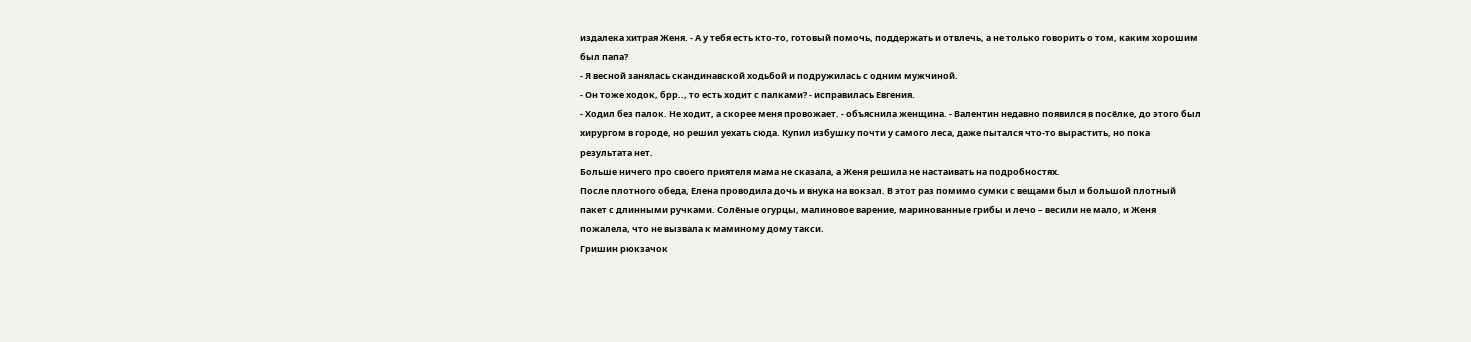издалека хитрая Женя. - А у тебя есть кто-то, готовый помочь, поддержать и отвлечь, а не только говорить о том, каким хорошим был папа?
- Я весной занялась скандинавской ходьбой и подружилась с одним мужчиной.
- Он тоже ходок, брр.., то есть ходит с палками? - исправилась Евгения.
- Ходил без палок. Не ходит, а скорее меня провожает. - объяснила женщина. - Валентин недавно появился в посёлке, до этого был хирургом в городе, но решил уехать сюда. Купил избушку почти у самого леса, даже пытался что-то вырастить, но пока результата нет.
Больше ничего про своего приятеля мама не сказала, а Женя решила не настаивать на подробностях.
После плотного обеда, Елена проводила дочь и внука на вокзал. В этот раз помимо сумки с вещами был и большой плотный пакет с длинными ручками. Солёные огурцы, малиновое варение, маринованные грибы и лечо – весили не мало, и Женя пожалела, что не вызвала к маминому дому такси.
Гришин рюкзачок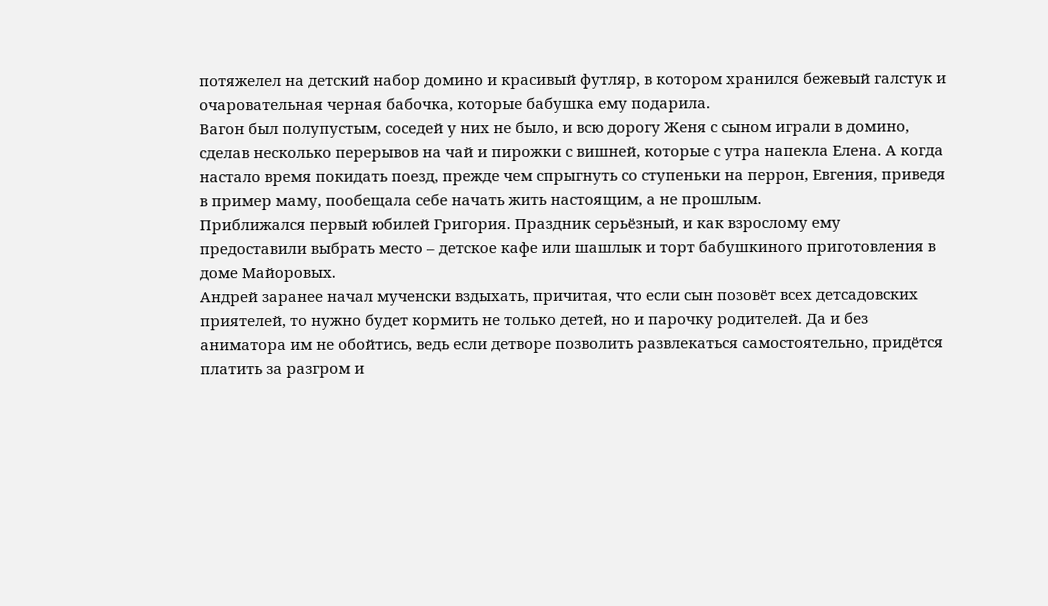потяжелел на детский набор домино и красивый футляр, в котором хранился бежевый галстук и очаровательная черная бабочка, которые бабушка ему подарила.
Вагон был полупустым, соседей у них не было, и всю дорогу Женя с сыном играли в домино, сделав несколько перерывов на чай и пирожки с вишней, которые с утра напекла Елена. А когда настало время покидать поезд, прежде чем спрыгнуть со ступеньки на перрон, Евгения, приведя в пример маму, пообещала себе начать жить настоящим, а не прошлым.
Приближался первый юбилей Григория. Праздник серьёзный, и как взрослому ему предоставили выбрать место – детское кафе или шашлык и торт бабушкиного приготовления в доме Майоровых.
Андрей заранее начал мученски вздыхать, причитая, что если сын позовёт всех детсадовских приятелей, то нужно будет кормить не только детей, но и парочку родителей. Да и без аниматора им не обойтись, ведь если детворе позволить развлекаться самостоятельно, придётся платить за разгром и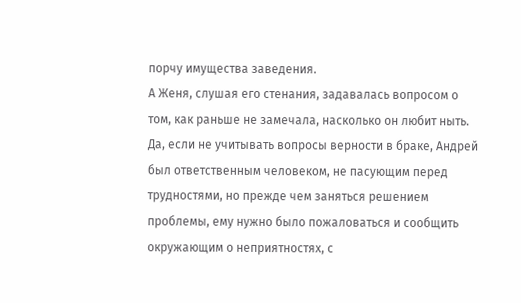порчу имущества заведения.
А Женя, слушая его стенания, задавалась вопросом о том, как раньше не замечала, насколько он любит ныть. Да, если не учитывать вопросы верности в браке, Андрей был ответственным человеком, не пасующим перед трудностями, но прежде чем заняться решением проблемы, ему нужно было пожаловаться и сообщить окружающим о неприятностях, с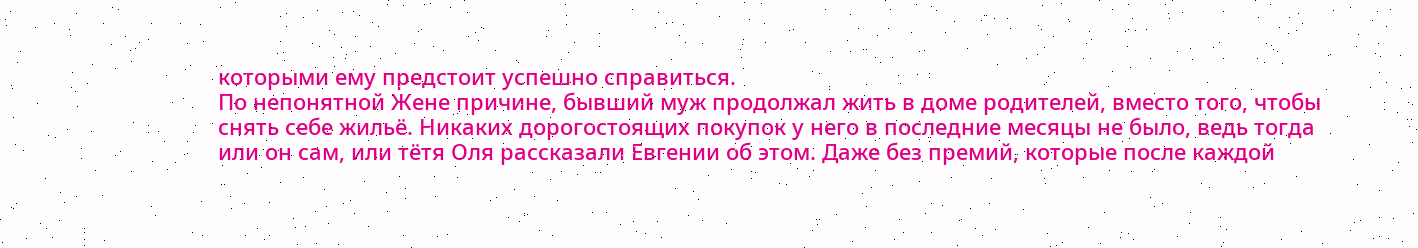которыми ему предстоит успешно справиться.
По непонятной Жене причине, бывший муж продолжал жить в доме родителей, вместо того, чтобы снять себе жильё. Никаких дорогостоящих покупок у него в последние месяцы не было, ведь тогда или он сам, или тётя Оля рассказали Евгении об этом. Даже без премий, которые после каждой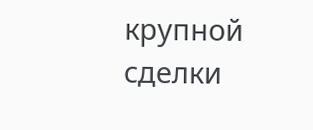крупной сделки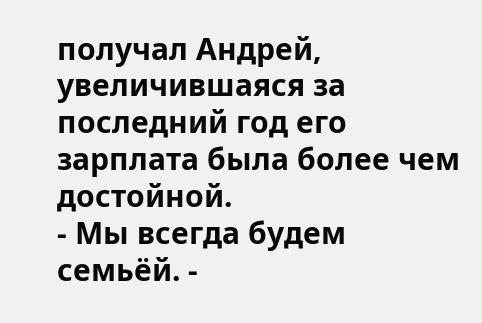получал Андрей, увеличившаяся за последний год его зарплата была более чем достойной.
- Мы всегда будем семьёй. -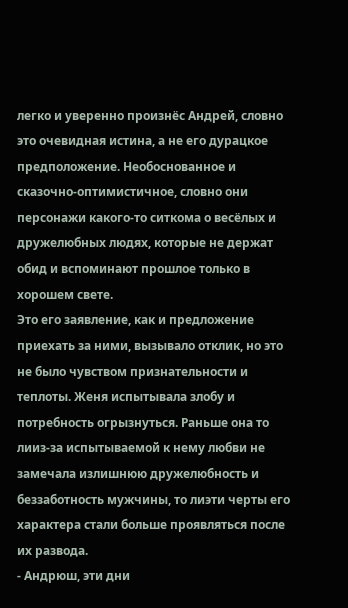легко и уверенно произнёс Андрей, словно это очевидная истина, а не его дурацкое предположение. Необоснованное и сказочно-оптимистичное, словно они персонажи какого-то ситкома о весёлых и дружелюбных людях, которые не держат обид и вспоминают прошлое только в хорошем свете.
Это его заявление, как и предложение приехать за ними, вызывало отклик, но это не было чувством признательности и теплоты. Женя испытывала злобу и потребность огрызнуться. Раньше она то лииз-за испытываемой к нему любви не замечала излишнюю дружелюбность и беззаботность мужчины, то лиэти черты его характера стали больше проявляться после их развода.
- Андрюш, эти дни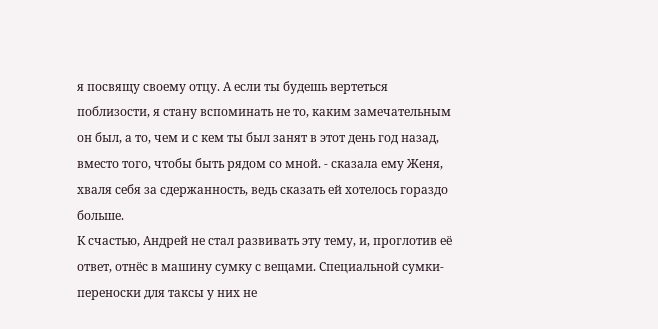я посвящу своему отцу. А если ты будешь вертеться поблизости, я стану вспоминать не то, каким замечательным он был, а то, чем и с кем ты был занят в этот день год назад, вместо того, чтобы быть рядом со мной. - сказала ему Женя, хваля себя за сдержанность, ведь сказать ей хотелось гораздо больше.
К счастью, Андрей не стал развивать эту тему, и, проглотив её ответ, отнёс в машину сумку с вещами. Специальной сумки-переноски для таксы у них не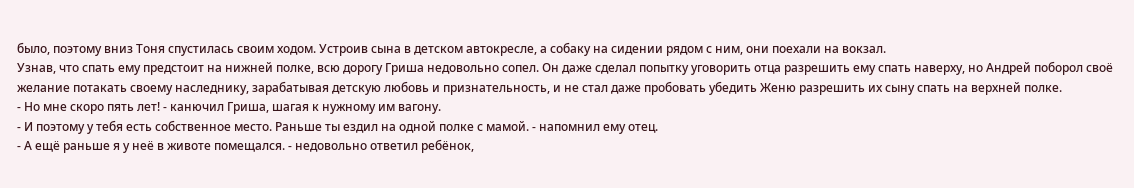было, поэтому вниз Тоня спустилась своим ходом. Устроив сына в детском автокресле, а собаку на сидении рядом с ним, они поехали на вокзал.
Узнав, что спать ему предстоит на нижней полке, всю дорогу Гриша недовольно сопел. Он даже сделал попытку уговорить отца разрешить ему спать наверху, но Андрей поборол своё желание потакать своему наследнику, зарабатывая детскую любовь и признательность, и не стал даже пробовать убедить Женю разрешить их сыну спать на верхней полке.
- Но мне скоро пять лет! - канючил Гриша, шагая к нужному им вагону.
- И поэтому у тебя есть собственное место. Раньше ты ездил на одной полке с мамой. - напомнил ему отец.
- А ещё раньше я у неё в животе помещался. - недовольно ответил ребёнок,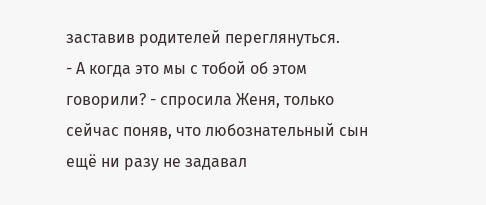заставив родителей переглянуться.
- А когда это мы с тобой об этом говорили? - спросила Женя, только сейчас поняв, что любознательный сын ещё ни разу не задавал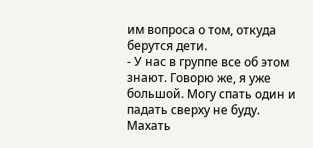им вопроса о том, откуда берутся дети.
- У нас в группе все об этом знают. Говорю же, я уже большой. Могу спать один и падать сверху не буду.
Махать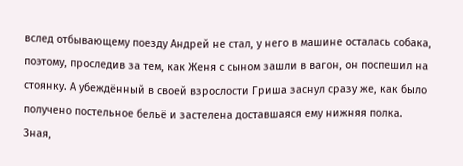вслед отбывающему поезду Андрей не стал, у него в машине осталась собака, поэтому, проследив за тем, как Женя с сыном зашли в вагон, он поспешил на стоянку. А убеждённый в своей взрослости Гриша заснул сразу же, как было получено постельное бельё и застелена доставшаяся ему нижняя полка.
Зная,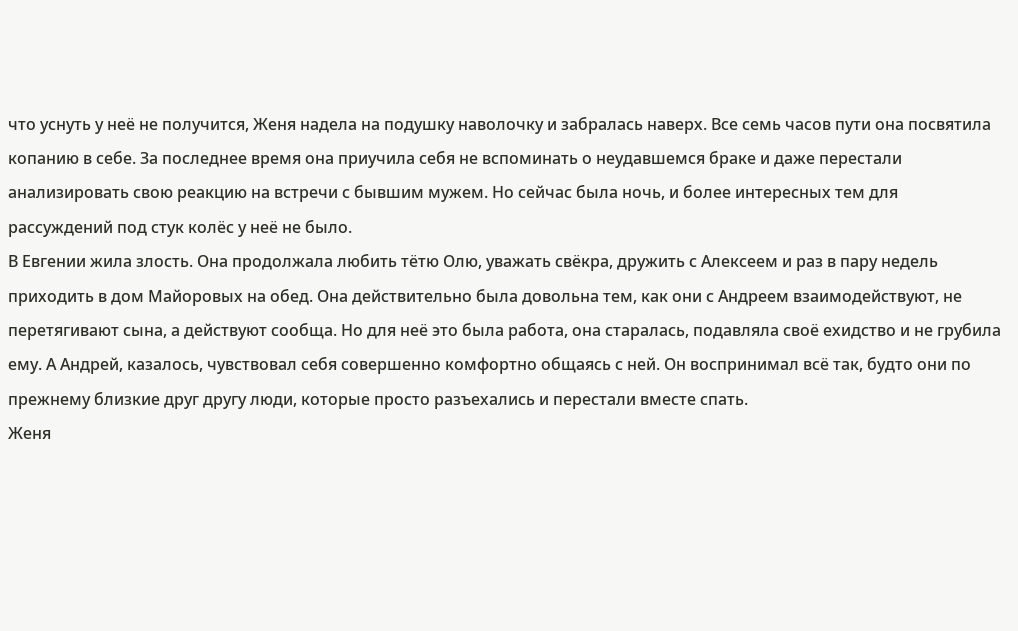что уснуть у неё не получится, Женя надела на подушку наволочку и забралась наверх. Все семь часов пути она посвятила копанию в себе. За последнее время она приучила себя не вспоминать о неудавшемся браке и даже перестали анализировать свою реакцию на встречи с бывшим мужем. Но сейчас была ночь, и более интересных тем для рассуждений под стук колёс у неё не было.
В Евгении жила злость. Она продолжала любить тётю Олю, уважать свёкра, дружить с Алексеем и раз в пару недель приходить в дом Майоровых на обед. Она действительно была довольна тем, как они с Андреем взаимодействуют, не перетягивают сына, а действуют сообща. Но для неё это была работа, она старалась, подавляла своё ехидство и не грубила ему. А Андрей, казалось, чувствовал себя совершенно комфортно общаясь с ней. Он воспринимал всё так, будто они по прежнему близкие друг другу люди, которые просто разъехались и перестали вместе спать.
Женя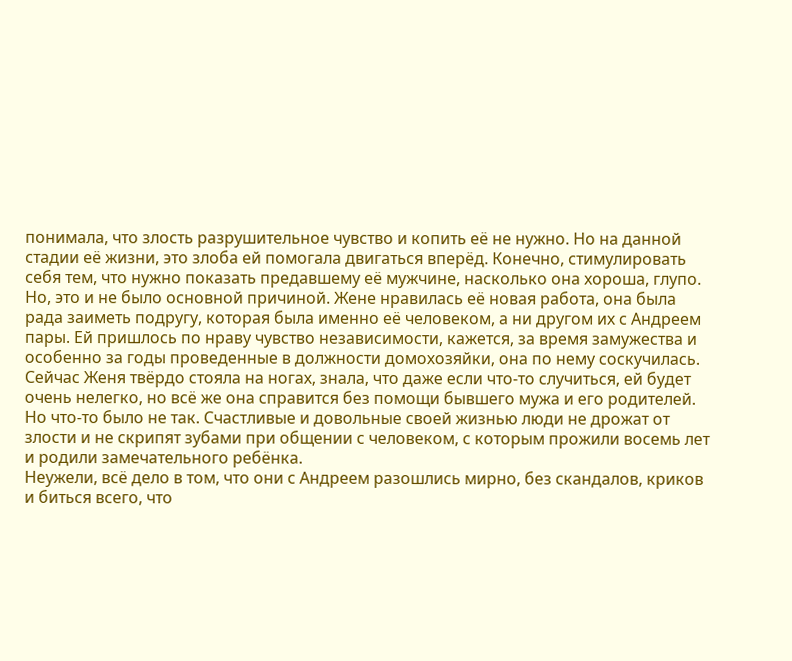понимала, что злость разрушительное чувство и копить её не нужно. Но на данной стадии её жизни, это злоба ей помогала двигаться вперёд. Конечно, стимулировать себя тем, что нужно показать предавшему её мужчине, насколько она хороша, глупо. Но, это и не было основной причиной. Жене нравилась её новая работа, она была рада заиметь подругу, которая была именно её человеком, а ни другом их с Андреем пары. Ей пришлось по нраву чувство независимости, кажется, за время замужества и особенно за годы проведенные в должности домохозяйки, она по нему соскучилась.
Сейчас Женя твёрдо стояла на ногах, знала, что даже если что-то случиться, ей будет очень нелегко, но всё же она справится без помощи бывшего мужа и его родителей. Но что-то было не так. Счастливые и довольные своей жизнью люди не дрожат от злости и не скрипят зубами при общении с человеком, с которым прожили восемь лет и родили замечательного ребёнка.
Неужели, всё дело в том, что они с Андреем разошлись мирно, без скандалов, криков и биться всего, что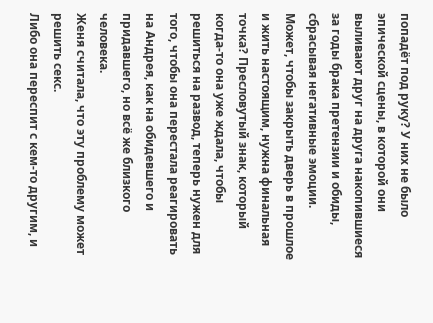попадёт под руку? У них не было эпической сцены, в которой они выливают друг на друга накопившиеся за годы брака претензии и обиды, сбрасывая негативные эмоции.
Может, чтобы закрыть дверь в прошлое и жить настоящим, нужна финальная точка? Пресловутый знак, который когда-то она уже ждала, чтобы решиться на развод, теперь нужен для того, чтобы она перестала реагировать на Андрея, как на обидевшего и придавшего, но всё же близкого человека.
Женя считала, что эту проблему может решить секс.
Либо она переспит с кем-то другим, и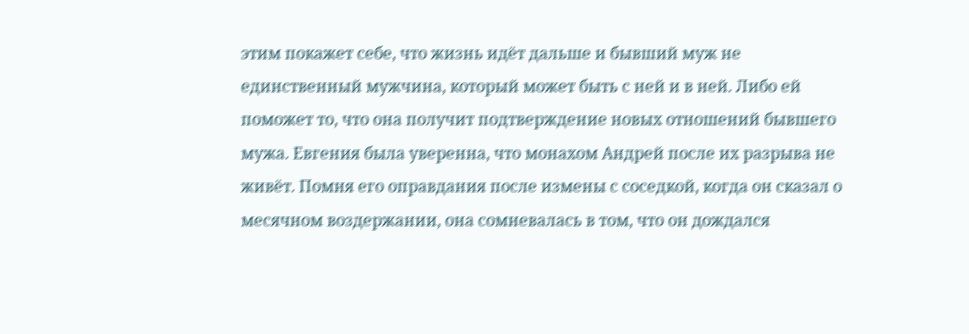этим покажет себе, что жизнь идёт дальше и бывший муж не единственный мужчина, который может быть с ней и в ней. Либо ей поможет то, что она получит подтверждение новых отношений бывшего мужа. Евгения была уверенна, что монахом Андрей после их разрыва не живёт. Помня его оправдания после измены с соседкой, когда он сказал о месячном воздержании, она сомневалась в том, что он дождался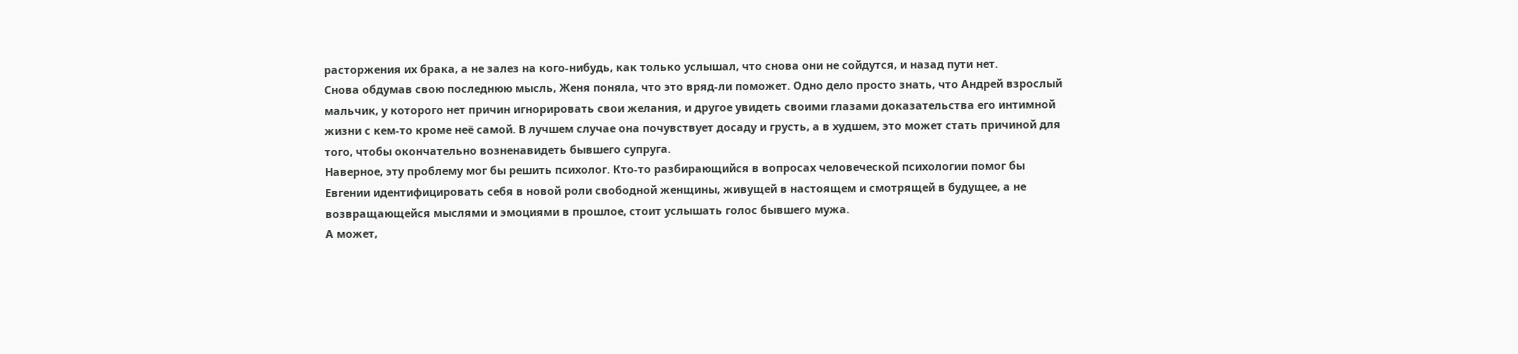расторжения их брака, а не залез на кого-нибудь, как только услышал, что снова они не сойдутся, и назад пути нет.
Снова обдумав свою последнюю мысль, Женя поняла, что это вряд-ли поможет. Одно дело просто знать, что Андрей взрослый мальчик, у которого нет причин игнорировать свои желания, и другое увидеть своими глазами доказательства его интимной жизни с кем-то кроме неё самой. В лучшем случае она почувствует досаду и грусть, а в худшем, это может стать причиной для того, чтобы окончательно возненавидеть бывшего супруга.
Наверное, эту проблему мог бы решить психолог. Кто-то разбирающийся в вопросах человеческой психологии помог бы Евгении идентифицировать себя в новой роли свободной женщины, живущей в настоящем и смотрящей в будущее, а не возвращающейся мыслями и эмоциями в прошлое, стоит услышать голос бывшего мужа.
А может,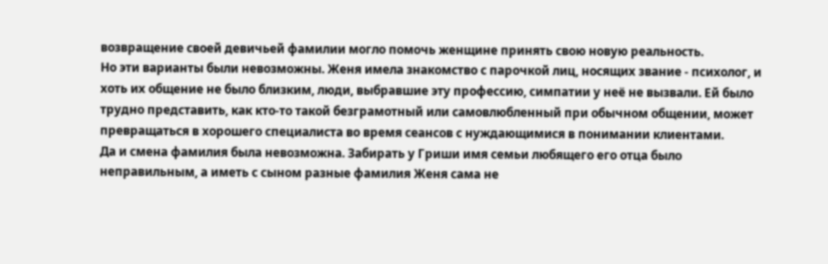возвращение своей девичьей фамилии могло помочь женщине принять свою новую реальность.
Но эти варианты были невозможны. Женя имела знакомство с парочкой лиц, носящих звание - психолог, и хоть их общение не было близким, люди, выбравшие эту профессию, симпатии у неё не вызвали. Ей было трудно представить, как кто-то такой безграмотный или самовлюбленный при обычном общении, может превращаться в хорошего специалиста во время сеансов с нуждающимися в понимании клиентами.
Да и смена фамилия была невозможна. Забирать у Гриши имя семьи любящего его отца было неправильным, а иметь с сыном разные фамилия Женя сама не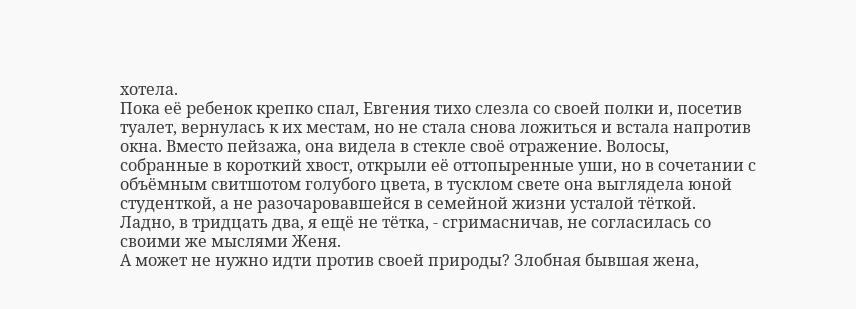хотела.
Пока её ребенок крепко спал, Евгения тихо слезла со своей полки и, посетив туалет, вернулась к их местам, но не стала снова ложиться и встала напротив окна. Вместо пейзажа, она видела в стекле своё отражение. Волосы, собранные в короткий хвост, открыли её оттопыренные уши, но в сочетании с объёмным свитшотом голубого цвета, в тусклом свете она выглядела юной студенткой, а не разочаровавшейся в семейной жизни усталой тёткой.
Ладно, в тридцать два, я ещё не тётка, - сгримасничав, не согласилась со своими же мыслями Женя.
А может не нужно идти против своей природы? Злобная бывшая жена,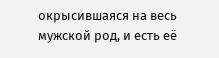окрысившаяся на весь мужской род, и есть её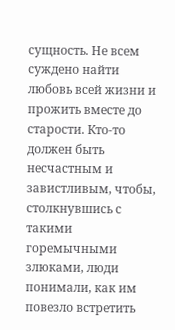сущность. Не всем суждено найти любовь всей жизни и прожить вместе до старости. Кто-то должен быть несчастным и завистливым, чтобы, столкнувшись с такими горемычными злюками, люди понимали, как им повезло встретить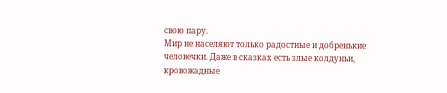свою пару.
Мир не населяют только радостные и добренькие человечки. Даже в сказках есть злые колдуньи, кровожадные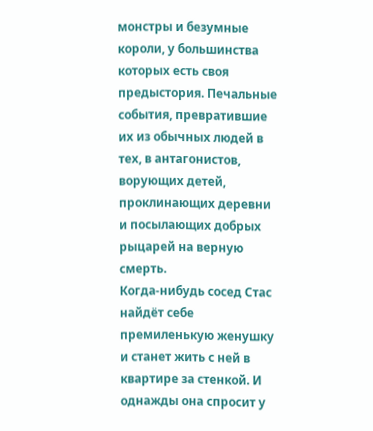монстры и безумные короли, у большинства которых есть своя предыстория. Печальные события, превратившие их из обычных людей в тех, в антагонистов, ворующих детей, проклинающих деревни и посылающих добрых рыцарей на верную смерть.
Когда-нибудь сосед Стас найдёт себе премиленькую женушку и станет жить с ней в квартире за стенкой. И однажды она спросит у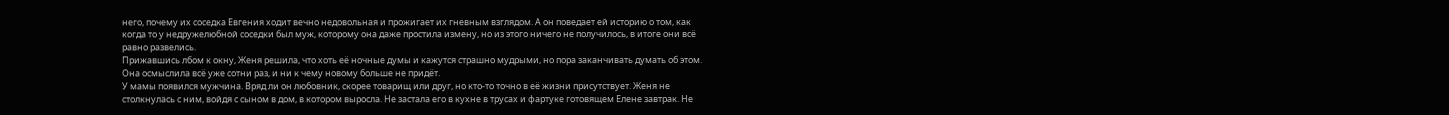него, почему их соседка Евгения ходит вечно недовольная и прожигает их гневным взглядом. А он поведает ей историю о том, как когда то у недружелюбной соседки был муж, которому она даже простила измену, но из этого ничего не получилось, в итоге они всё равно развелись.
Прижавшись лбом к окну, Женя решила, что хоть её ночные думы и кажутся страшно мудрыми, но пора заканчивать думать об этом. Она осмыслила всё уже сотни раз, и ни к чему новому больше не придёт.
У мамы появился мужчина. Вряд ли он любовник, скорее товарищ или друг, но кто-то точно в её жизни присутствует. Женя не столкнулась с ним, войдя с сыном в дом, в котором выросла. Не застала его в кухне в трусах и фартуке готовящем Елене завтрак. Не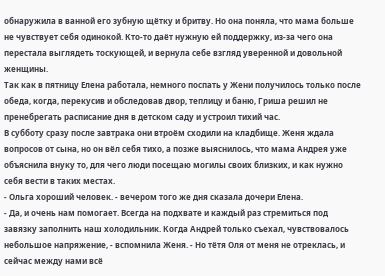обнаружила в ванной его зубную щётку и бритву. Но она поняла, что мама больше не чувствует себя одинокой. Кто-то даёт нужную ей поддержку, из-за чего она перестала выглядеть тоскующей, и вернула себе взгляд уверенной и довольной женщины.
Так как в пятницу Елена работала, немного поспать у Жени получилось только после обеда, когда, перекусив и обследовав двор, теплицу и баню, Гриша решил не пренебрегать расписание дня в детском саду и устроил тихий час.
В субботу сразу после завтрака они втроём сходили на кладбище. Женя ждала вопросов от сына, но он вёл себя тихо, а позже выяснилось, что мама Андрея уже объяснила внуку то, для чего люди посещаю могилы своих близких, и как нужно себя вести в таких местах.
- Ольга хороший человек. - вечером того же дня сказала дочери Елена.
- Да, и очень нам помогает. Всегда на подхвате и каждый раз стремиться под завязку заполнить наш холодильник. Когда Андрей только съехал, чувствовалось небольшое напряжение, - вспомнила Женя. - Но тётя Оля от меня не отреклась, и сейчас между нами всё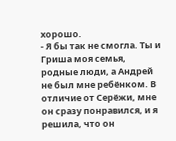хорошо.
- Я бы так не смогла. Ты и Гриша моя семья, родные люди, а Андрей не был мне ребёнком. В отличие от Серёжи, мне он сразу понравился, и я решила, что он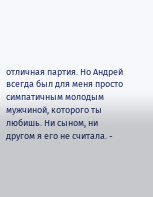отличная партия. Но Андрей всегда был для меня просто симпатичным молодым мужчиной, которого ты любишь. Ни сыном, ни другом я его не считала. -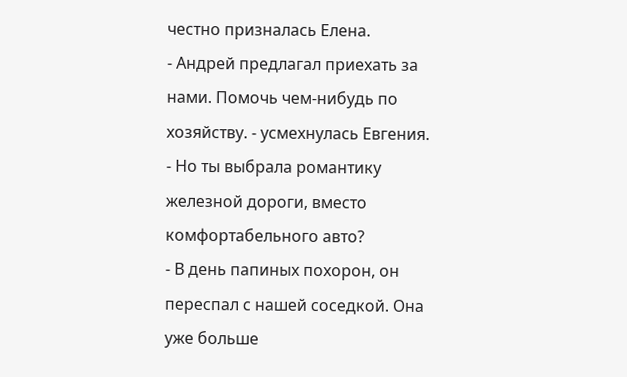честно призналась Елена.
- Андрей предлагал приехать за нами. Помочь чем-нибудь по хозяйству. - усмехнулась Евгения.
- Но ты выбрала романтику железной дороги, вместо комфортабельного авто?
- В день папиных похорон, он переспал с нашей соседкой. Она уже больше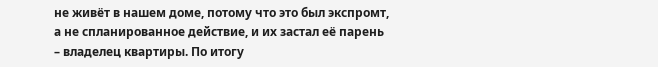не живёт в нашем доме, потому что это был экспромт, а не спланированное действие, и их застал её парень – владелец квартиры. По итогу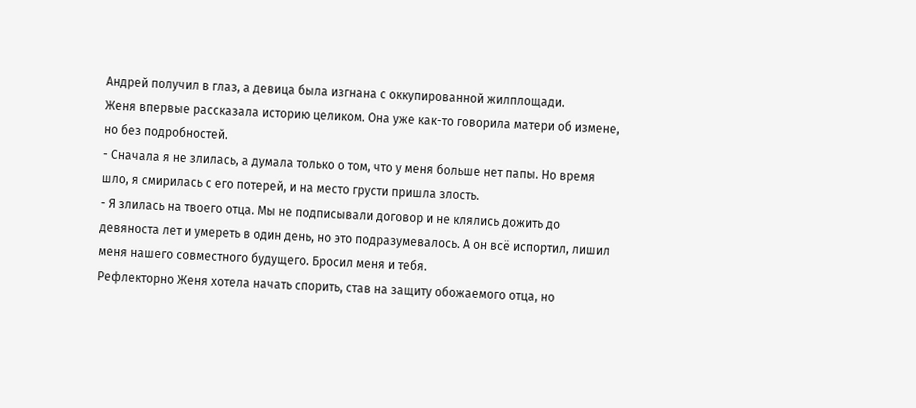Андрей получил в глаз, а девица была изгнана с оккупированной жилплощади.
Женя впервые рассказала историю целиком. Она уже как-то говорила матери об измене, но без подробностей.
- Сначала я не злилась, а думала только о том, что у меня больше нет папы. Но время шло, я смирилась с его потерей, и на место грусти пришла злость.
- Я злилась на твоего отца. Мы не подписывали договор и не клялись дожить до девяноста лет и умереть в один день, но это подразумевалось. А он всё испортил, лишил меня нашего совместного будущего. Бросил меня и тебя.
Рефлекторно Женя хотела начать спорить, став на защиту обожаемого отца, но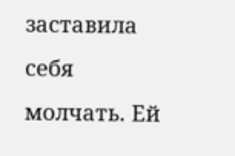заставила себя молчать. Ей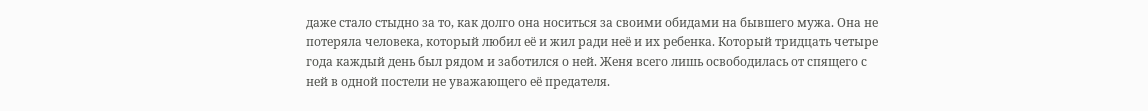даже стало стыдно за то, как долго она носиться за своими обидами на бывшего мужа. Она не потеряла человека, который любил её и жил ради неё и их ребенка. Который тридцать четыре года каждый день был рядом и заботился о ней. Женя всего лишь освободилась от спящего с ней в одной постели не уважающего её предателя.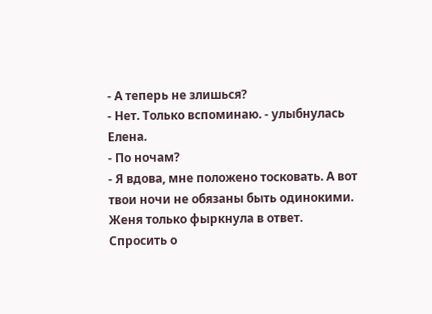- А теперь не злишься?
- Нет. Только вспоминаю. - улыбнулась Елена.
- По ночам?
- Я вдова, мне положено тосковать. А вот твои ночи не обязаны быть одинокими.
Женя только фыркнула в ответ.
Спросить о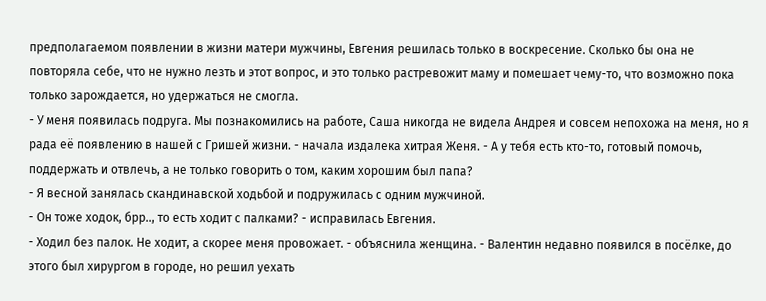предполагаемом появлении в жизни матери мужчины, Евгения решилась только в воскресение. Сколько бы она не повторяла себе, что не нужно лезть и этот вопрос, и это только растревожит маму и помешает чему-то, что возможно пока только зарождается, но удержаться не смогла.
- У меня появилась подруга. Мы познакомились на работе, Саша никогда не видела Андрея и совсем непохожа на меня, но я рада её появлению в нашей с Гришей жизни. - начала издалека хитрая Женя. - А у тебя есть кто-то, готовый помочь, поддержать и отвлечь, а не только говорить о том, каким хорошим был папа?
- Я весной занялась скандинавской ходьбой и подружилась с одним мужчиной.
- Он тоже ходок, брр.., то есть ходит с палками? - исправилась Евгения.
- Ходил без палок. Не ходит, а скорее меня провожает. - объяснила женщина. - Валентин недавно появился в посёлке, до этого был хирургом в городе, но решил уехать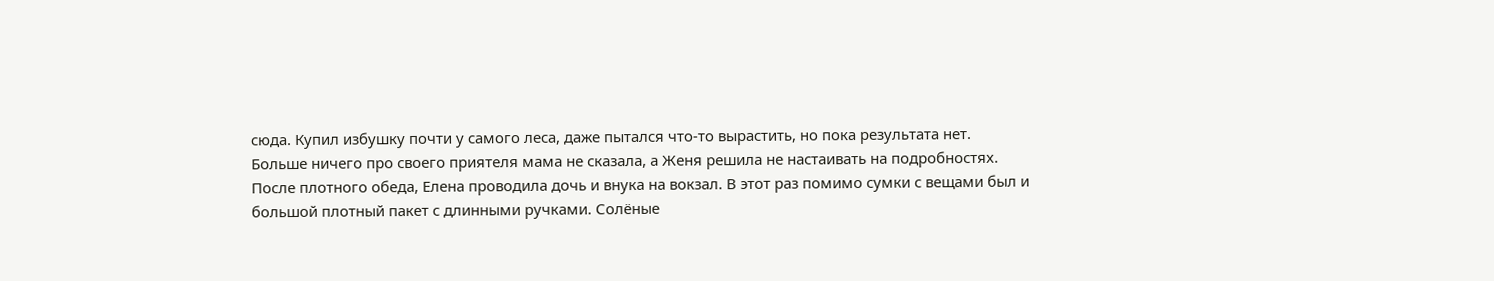сюда. Купил избушку почти у самого леса, даже пытался что-то вырастить, но пока результата нет.
Больше ничего про своего приятеля мама не сказала, а Женя решила не настаивать на подробностях.
После плотного обеда, Елена проводила дочь и внука на вокзал. В этот раз помимо сумки с вещами был и большой плотный пакет с длинными ручками. Солёные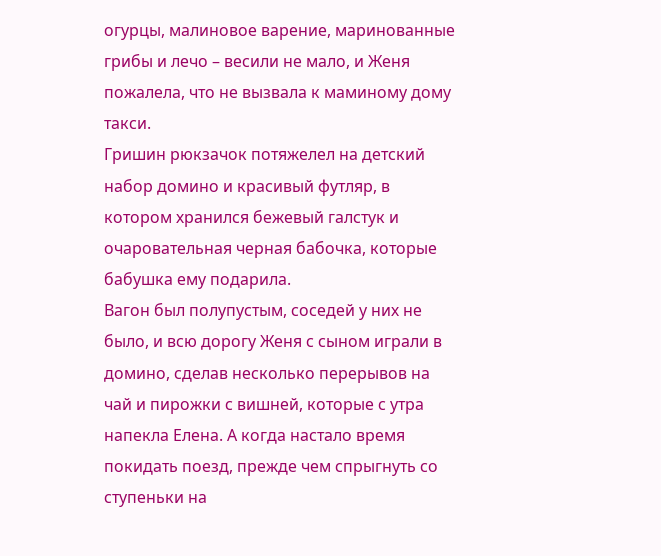огурцы, малиновое варение, маринованные грибы и лечо – весили не мало, и Женя пожалела, что не вызвала к маминому дому такси.
Гришин рюкзачок потяжелел на детский набор домино и красивый футляр, в котором хранился бежевый галстук и очаровательная черная бабочка, которые бабушка ему подарила.
Вагон был полупустым, соседей у них не было, и всю дорогу Женя с сыном играли в домино, сделав несколько перерывов на чай и пирожки с вишней, которые с утра напекла Елена. А когда настало время покидать поезд, прежде чем спрыгнуть со ступеньки на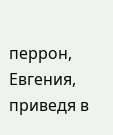перрон, Евгения, приведя в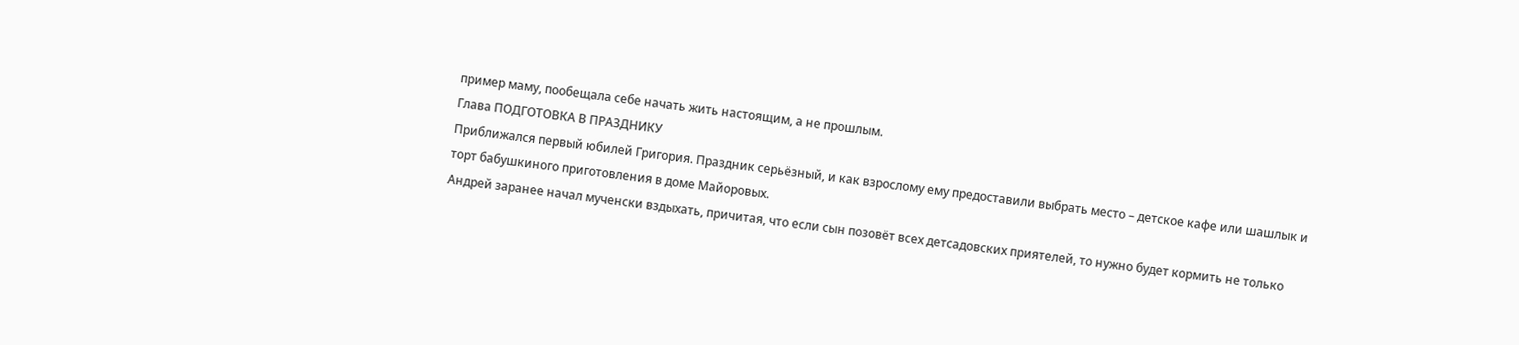пример маму, пообещала себе начать жить настоящим, а не прошлым.
Глава ПОДГОТОВКА В ПРАЗДНИКУ
Приближался первый юбилей Григория. Праздник серьёзный, и как взрослому ему предоставили выбрать место – детское кафе или шашлык и торт бабушкиного приготовления в доме Майоровых.
Андрей заранее начал мученски вздыхать, причитая, что если сын позовёт всех детсадовских приятелей, то нужно будет кормить не только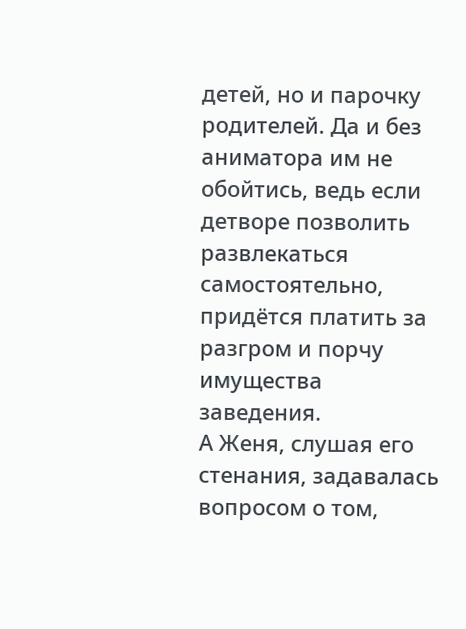детей, но и парочку родителей. Да и без аниматора им не обойтись, ведь если детворе позволить развлекаться самостоятельно, придётся платить за разгром и порчу имущества заведения.
А Женя, слушая его стенания, задавалась вопросом о том,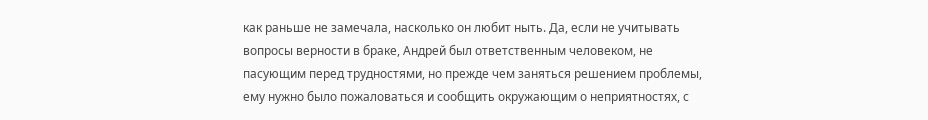как раньше не замечала, насколько он любит ныть. Да, если не учитывать вопросы верности в браке, Андрей был ответственным человеком, не пасующим перед трудностями, но прежде чем заняться решением проблемы, ему нужно было пожаловаться и сообщить окружающим о неприятностях, с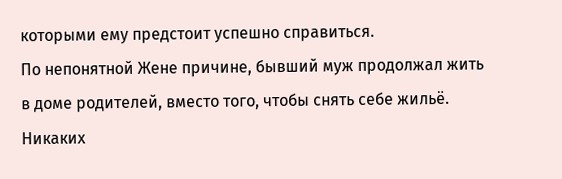которыми ему предстоит успешно справиться.
По непонятной Жене причине, бывший муж продолжал жить в доме родителей, вместо того, чтобы снять себе жильё. Никаких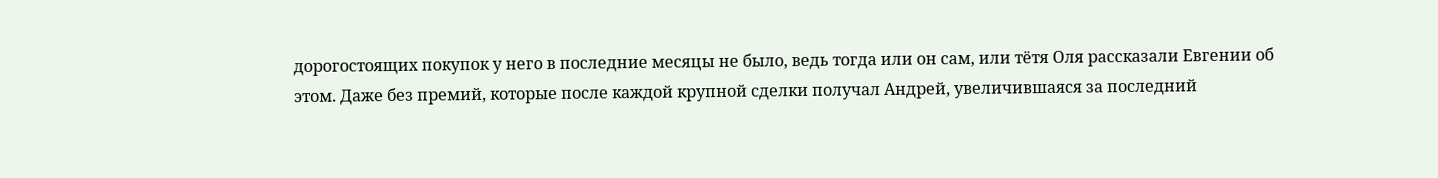дорогостоящих покупок у него в последние месяцы не было, ведь тогда или он сам, или тётя Оля рассказали Евгении об этом. Даже без премий, которые после каждой крупной сделки получал Андрей, увеличившаяся за последний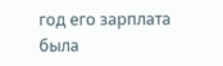год его зарплата была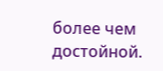более чем достойной.